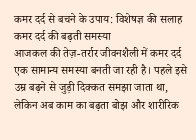कमर दर्द से बचने के उपाय: विशेषज्ञ की सलाह
कमर दर्द की बढ़ती समस्या
आजकल की तेज़-तर्रार जीवनशैली में कमर दर्द एक सामान्य समस्या बनती जा रही है। पहले इसे उम्र बढ़ने से जुड़ी दिक्कत समझा जाता था, लेकिन अब काम का बढ़ता बोझ और शारीरिक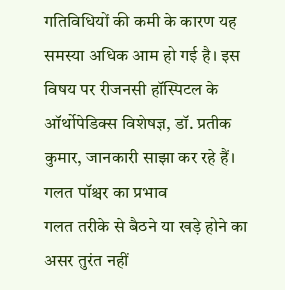गतिविधियों की कमी के कारण यह समस्या अधिक आम हो गई है। इस विषय पर रीजनसी हॉस्पिटल के ऑर्थोपेडिक्स विशेषज्ञ, डॉ. प्रतीक कुमार, जानकारी साझा कर रहे हैं।
गलत पॉश्चर का प्रभाव
गलत तरीके से बैठने या खड़े होने का असर तुरंत नहीं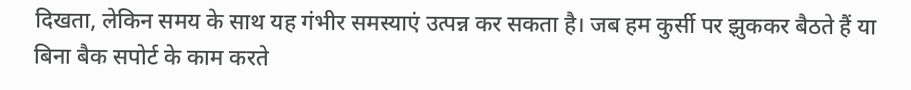दिखता, लेकिन समय के साथ यह गंभीर समस्याएं उत्पन्न कर सकता है। जब हम कुर्सी पर झुककर बैठते हैं या बिना बैक सपोर्ट के काम करते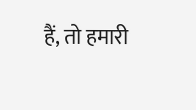हैं, तो हमारी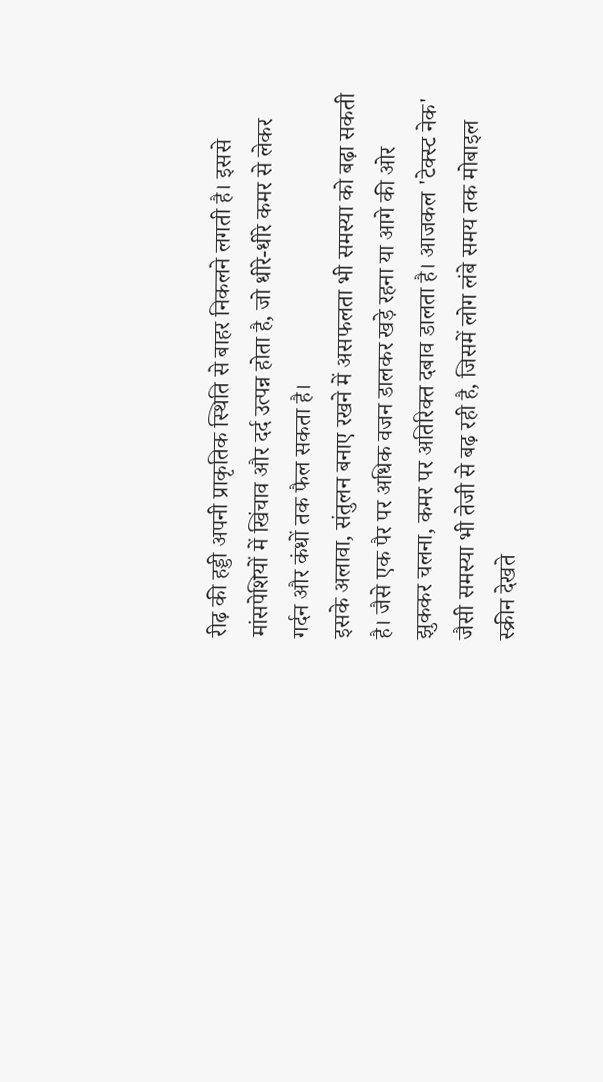रीढ़ की हड्डी अपनी प्राकृतिक स्थिति से बाहर निकलने लगती है। इससे मांसपेशियों में खिंचाव और दर्द उत्पन्न होता है, जो धीरे-धीरे कमर से लेकर गर्दन और कंधों तक फैल सकता है।
इसके अलावा, संतुलन बनाए रखने में असफलता भी समस्या को बढ़ा सकती है। जैसे एक पैर पर अधिक वजन डालकर खड़े रहना या आगे की ओर झुककर चलना, कमर पर अतिरिक्त दबाव डालता है। आजकल 'टेक्स्ट नेक' जैसी समस्या भी तेजी से बढ़ रही है, जिसमें लोग लंबे समय तक मोबाइल स्क्रीन देखते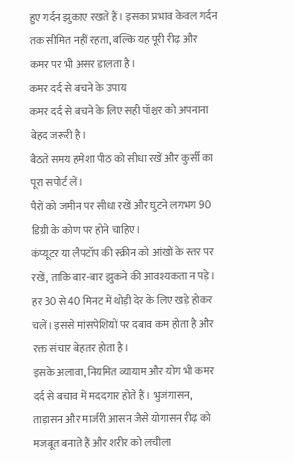हुए गर्दन झुकाए रखते हैं। इसका प्रभाव केवल गर्दन तक सीमित नहीं रहता, बल्कि यह पूरी रीढ़ और कमर पर भी असर डालता है।
कमर दर्द से बचने के उपाय
कमर दर्द से बचने के लिए सही पॉश्चर को अपनाना बेहद जरूरी है।
बैठते समय हमेशा पीठ को सीधा रखें और कुर्सी का पूरा सपोर्ट लें।
पैरों को जमीन पर सीधा रखें और घुटने लगभग 90 डिग्री के कोण पर होने चाहिए।
कंप्यूटर या लैपटॉप की स्क्रीन को आंखों के स्तर पर रखें, ताकि बार-बार झुकने की आवश्यकता न पड़े।
हर 30 से 40 मिनट में थोड़ी देर के लिए खड़े होकर चलें। इससे मांसपेशियों पर दबाव कम होता है और रक्त संचार बेहतर होता है।
इसके अलावा, नियमित व्यायाम और योग भी कमर दर्द से बचाव में मददगार होते हैं। भुजंगासन, ताड़ासन और मार्जरी आसन जैसे योगासन रीढ़ को मजबूत बनाते हैं और शरीर को लचीला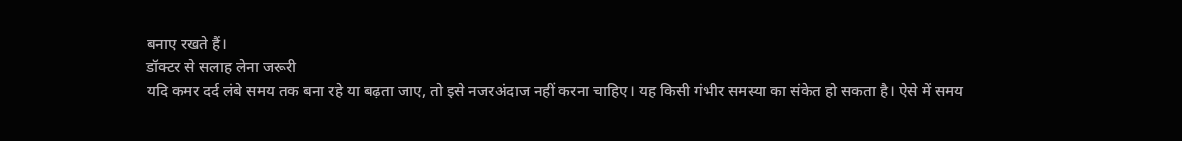बनाए रखते हैं।
डॉक्टर से सलाह लेना जरूरी
यदि कमर दर्द लंबे समय तक बना रहे या बढ़ता जाए, तो इसे नजरअंदाज नहीं करना चाहिए। यह किसी गंभीर समस्या का संकेत हो सकता है। ऐसे में समय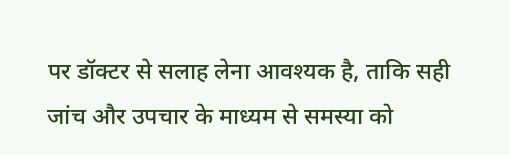पर डॉक्टर से सलाह लेना आवश्यक है, ताकि सही जांच और उपचार के माध्यम से समस्या को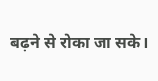बढ़ने से रोका जा सके।